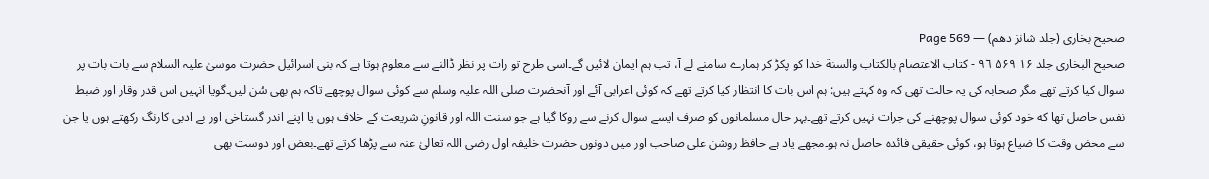صحیح بخاری (جلد شانز دھم) — Page 569
صحیح البخاری جلد ۱۶ ۵۶۹ ٩٦ - كتاب الاعتصام بالكتاب والسنة خدا کو پکڑ کر ہمارے سامنے لے آ، تب ہم ایمان لائیں گے۔اسی طرح تو رات پر نظر ڈالنے سے معلوم ہوتا ہے کہ بنی اسرائیل حضرت موسیٰ علیہ السلام سے بات بات پر سوال کیا کرتے تھے مگر صحابہ کی یہ حالت تھی کہ وہ کہتے ہیں: ہم اس بات کا انتظار کیا کرتے تھے کہ کوئی اعرابی آئے اور آنحضرت صلی اللہ علیہ وسلم سے کوئی سوال پوچھے تاکہ ہم بھی سُن لیں۔گویا انہیں اس قدر وقار اور ضبط نفس حاصل تھا که خود کوئی سوال پوچھنے کی جرات نہیں کرتے تھے۔بہر حال مسلمانوں کو صرف ایسے سوال کرنے سے روکا گیا ہے جو سنت اللہ اور قانونِ شریعت کے خلاف ہوں یا اپنے اندر گستاخی اور بے ادبی کارنگ رکھتے ہوں یا جن سے محض وقت کا ضیاع ہوتا ہو، کوئی حقیقی فائدہ حاصل نہ ہو۔مجھے یاد ہے حافظ روشن علی صاحب اور میں دونوں حضرت خلیفہ اول رضی اللہ تعالیٰ عنہ سے پڑھا کرتے تھے۔بعض اور دوست بھی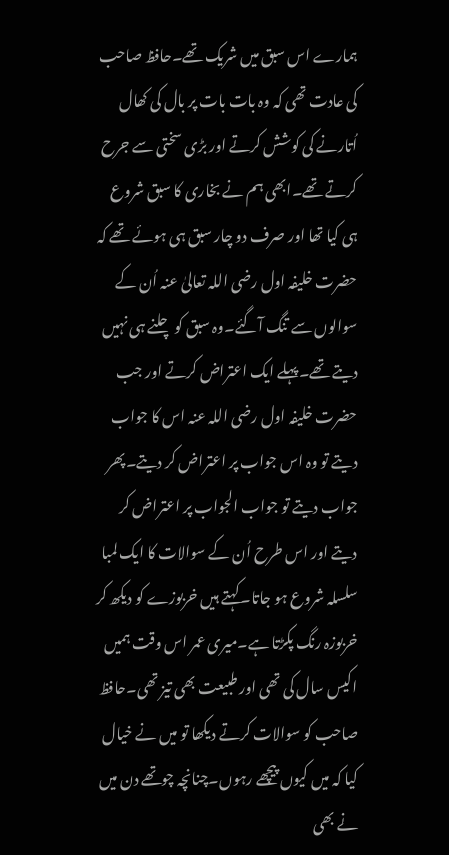ہمارے اس سبق میں شریک تھے۔حافظ صاحب کی عادت تھی کہ وہ بات بات پر بال کی کھال اُتارنے کی کوشش کرتے اور بڑی سختی سے جرح کرتے تھے۔ابھی ہم نے بخاری کا سبق شروع ہی کیا تھا اور صرف دو چار سبق ہی ہوئے تھے کہ حضرت خلیفہ اول رضی اللہ تعالیٰ عنہ اُن کے سوالوں سے تنگ آگئے۔وہ سبق کو چلنے ہی نہیں دیتے تھے۔پہلے ایک اعتراض کرتے اور جب حضرت خلیفہ اول رضی اللہ عنہ اس کا جواب دیتے تو وہ اس جواب پر اعتراض کر دیتے۔پھر جواب دیتے تو جواب الجواب پر اعتراض کر دیتے اور اس طرح اُن کے سوالات کا ایک لمبا سلسلہ شروع ہو جاتا۔کہتے ہیں خربوزے کو دیکھ کر خربوزہ رنگ پکڑتا ہے۔میری عمر اس وقت ہمیں اکیس سال کی تھی اور طبیعت بھی تیز تھی۔حافظ صاحب کو سوالات کرتے دیکھا تو میں نے خیال کیا کہ میں کیوں پیچھے رہوں۔چنانچہ چوتھے دن میں نے بھی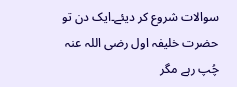سوالات شروع کر دیئے۔ایک دن تو حضرت خلیفہ اول رضی اللہ عنہ چُپ رہے مگر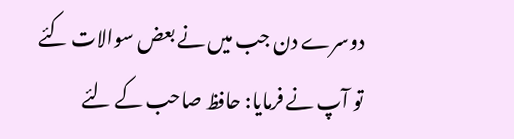دوسرے دن جب میں نے بعض سوالات کئے تو آپ نے فرمایا: حافظ صاحب کے لئے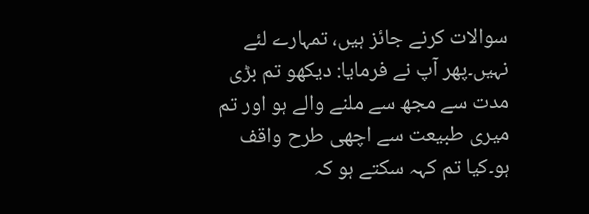سوالات کرنے جائز ہیں، تمہارے لئے نہیں۔پھر آپ نے فرمایا: دیکھو تم بڑی مدت سے مجھ سے ملنے والے ہو اور تم میری طبیعت سے اچھی طرح واقف ہو۔کیا تم کہہ سکتے ہو کہ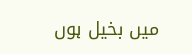میں بخیل ہوں